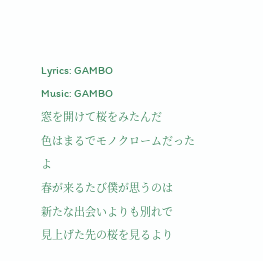Lyrics: GAMBO
Music: GAMBO
窓を開けて桜をみたんだ
色はまるでモノクロームだったよ
春が来るたび僕が思うのは
新たな出会いよりも別れで
見上げた先の桜を見るより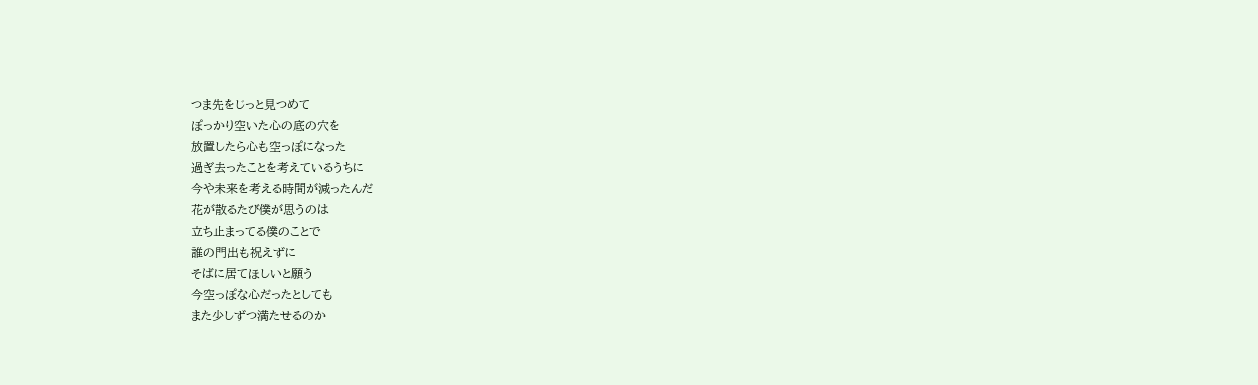つま先をじっと見つめて
ぽっかり空いた心の底の穴を
放置したら心も空っぽになった
過ぎ去ったことを考えているうちに
今や未来を考える時間が減ったんだ
花が散るたび僕が思うのは
立ち止まってる僕のことで
誰の門出も祝えずに
そばに居てほしいと願う
今空っぽな心だったとしても
また少しずつ満たせるのか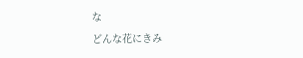な
どんな花にきみ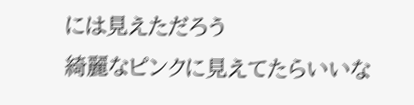には見えただろう
綺麗なピンクに見えてたらいいな